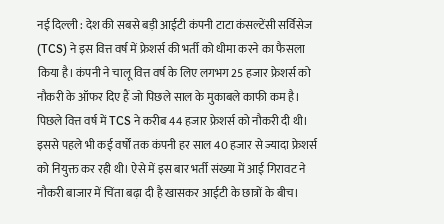नई दिल्ली : देश की सबसे बड़ी आईटी कंपनी टाटा कंसल्टेंसी सर्विसेज (TCS) ने इस वित्त वर्ष में फ्रेशर्स की भर्ती को धीमा करने का फैसला किया है। कंपनी ने चालू वित्त वर्ष के लिए लगभग 25 हजार फ्रेशर्स को नौकरी के ऑफर दिए हैं जो पिछले साल के मुकाबले काफी कम है।
पिछले वित्त वर्ष में TCS ने करीब 44 हजार फ्रेशर्स को नौकरी दी थी। इससे पहले भी कई वर्षों तक कंपनी हर साल 40 हजार से ज्यादा फ्रेशर्स को नियुक्त कर रही थी। ऐसे में इस बार भर्ती संख्या में आई गिरावट ने नौकरी बाजार में चिंता बढ़ा दी है खासकर आईटी के छात्रों के बीच।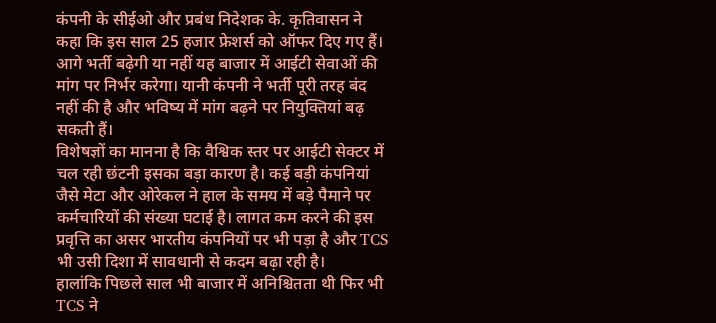कंपनी के सीईओ और प्रबंध निदेशक के. कृतिवासन ने कहा कि इस साल 25 हजार फ्रेशर्स को ऑफर दिए गए हैं। आगे भर्ती बढ़ेगी या नहीं यह बाजार में आईटी सेवाओं की मांग पर निर्भर करेगा। यानी कंपनी ने भर्ती पूरी तरह बंद नहीं की है और भविष्य में मांग बढ़ने पर नियुक्तियां बढ़ सकती हैं।
विशेषज्ञों का मानना है कि वैश्विक स्तर पर आईटी सेक्टर में चल रही छंटनी इसका बड़ा कारण है। कई बड़ी कंपनियां जैसे मेटा और ओरेकल ने हाल के समय में बड़े पैमाने पर कर्मचारियों की संख्या घटाई है। लागत कम करने की इस प्रवृत्ति का असर भारतीय कंपनियों पर भी पड़ा है और TCS भी उसी दिशा में सावधानी से कदम बढ़ा रही है।
हालांकि पिछले साल भी बाजार में अनिश्चितता थी फिर भी TCS ने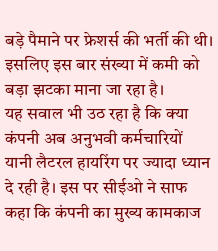बड़े पैमाने पर फ्रेशर्स की भर्ती की थी। इसलिए इस बार संख्या में कमी को बड़ा झटका माना जा रहा है।
यह सवाल भी उठ रहा है कि क्या कंपनी अब अनुभवी कर्मचारियों यानी लैटरल हायरिंग पर ज्यादा ध्यान दे रही है। इस पर सीईओ ने साफ कहा कि कंपनी का मुख्य कामकाज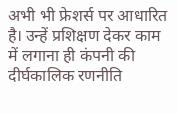अभी भी फ्रेशर्स पर आधारित है। उन्हें प्रशिक्षण देकर काम में लगाना ही कंपनी की दीर्घकालिक रणनीति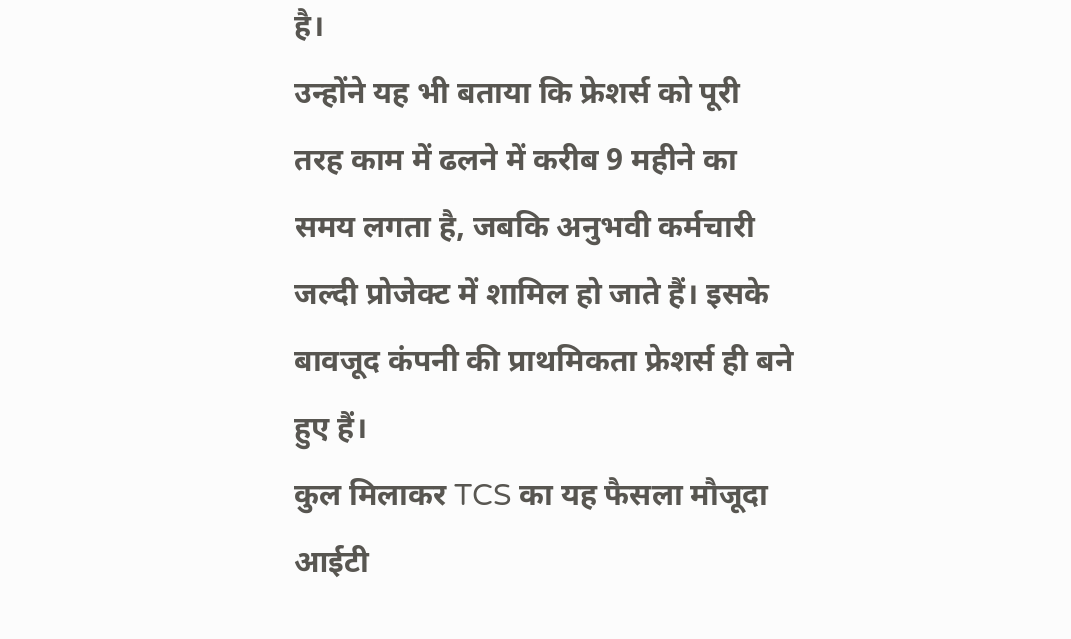है।
उन्होंने यह भी बताया कि फ्रेशर्स को पूरी तरह काम में ढलने में करीब 9 महीने का समय लगता है, जबकि अनुभवी कर्मचारी जल्दी प्रोजेक्ट में शामिल हो जाते हैं। इसके बावजूद कंपनी की प्राथमिकता फ्रेशर्स ही बने हुए हैं।
कुल मिलाकर TCS का यह फैसला मौजूदा आईटी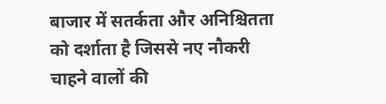बाजार में सतर्कता और अनिश्चितता को दर्शाता है जिससे नए नौकरी चाहने वालों की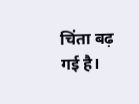चिंता बढ़ गई है।